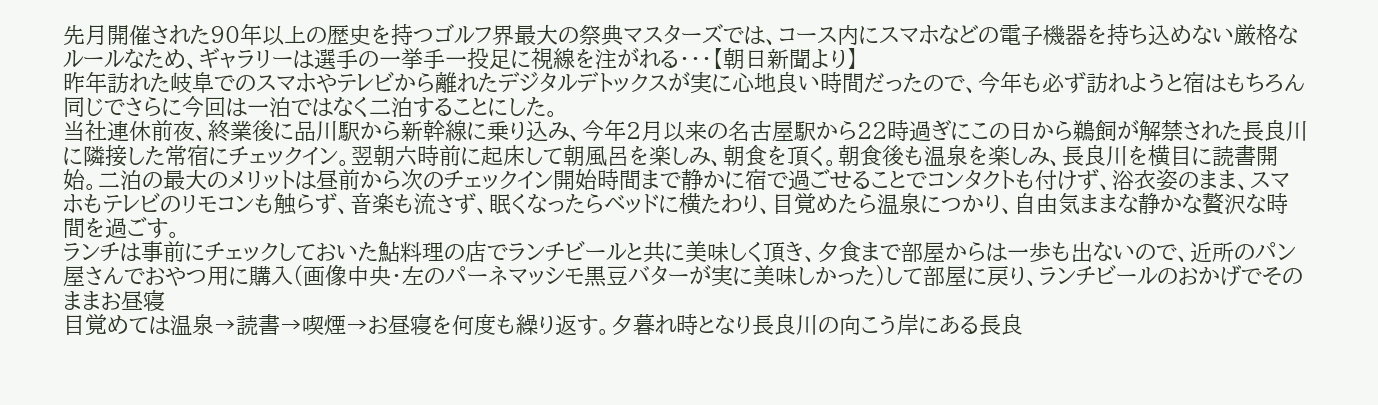先月開催された90年以上の歴史を持つゴルフ界最大の祭典マスターズでは、コース内にスマホなどの電子機器を持ち込めない厳格なルールなため、ギャラリーは選手の一挙手一投足に視線を注がれる・・・【朝日新聞より】
昨年訪れた岐阜でのスマホやテレビから離れたデジタルデトックスが実に心地良い時間だったので、今年も必ず訪れようと宿はもちろん同じでさらに今回は一泊ではなく二泊することにした。
当社連休前夜、終業後に品川駅から新幹線に乗り込み、今年2月以来の名古屋駅から22時過ぎにこの日から鵜飼が解禁された長良川に隣接した常宿にチェックイン。翌朝六時前に起床して朝風呂を楽しみ、朝食を頂く。朝食後も温泉を楽しみ、長良川を横目に読書開始。二泊の最大のメリットは昼前から次のチェックイン開始時間まで静かに宿で過ごせることでコンタクトも付けず、浴衣姿のまま、スマホもテレビのリモコンも触らず、音楽も流さず、眠くなったらベッドに横たわり、目覚めたら温泉につかり、自由気ままな静かな贅沢な時間を過ごす。
ランチは事前にチェックしておいた鮎料理の店でランチビールと共に美味しく頂き、夕食まで部屋からは一歩も出ないので、近所のパン屋さんでおやつ用に購入(画像中央・左のパーネマッシモ黒豆バターが実に美味しかった)して部屋に戻り、ランチビールのおかげでそのままお昼寝
目覚めては温泉→読書→喫煙→お昼寝を何度も繰り返す。夕暮れ時となり長良川の向こう岸にある長良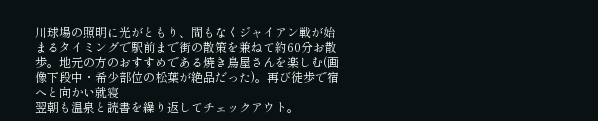川球場の照明に光がともり、間もなくジャイアン戦が始まるタイミングで駅前まで街の散策を兼ねて約60分お散歩。地元の方のおすすめである焼き鳥屋さんを楽しむ(画像下段中・希少部位の松葉が絶品だった)。再び徒歩で宿へと向かい就寝
翌朝も温泉と読書を繰り返してチェックアウト。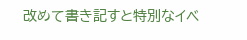改めて書き記すと特別なイベ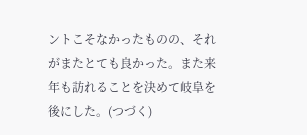ントこそなかったものの、それがまたとても良かった。また来年も訪れることを決めて岐阜を後にした。(つづく)